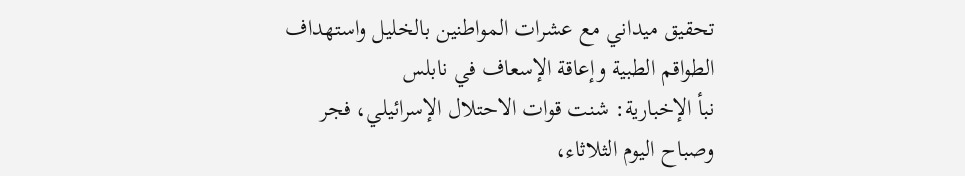تحقيق ميداني مع عشرات المواطنين بالخليل واستهداف الطواقم الطبية وإعاقة الإسعاف في نابلس
نبأ الإخبارية: شنت قوات الاحتلال الإسرائيلي، فجر وصباح اليوم الثلاثاء،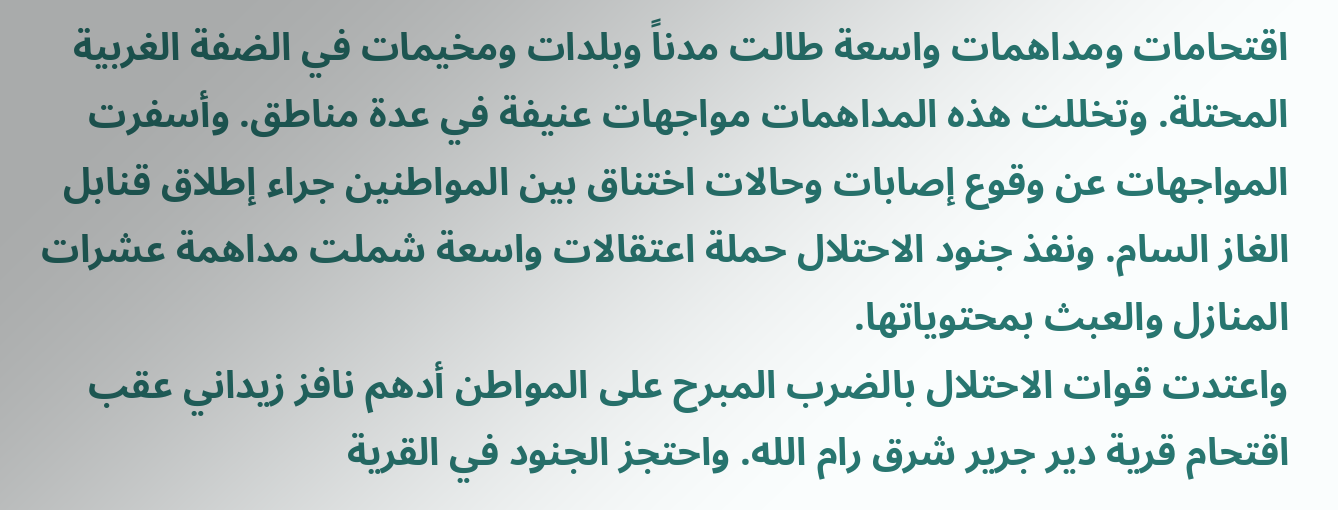اقتحامات ومداهمات واسعة طالت مدناً وبلدات ومخيمات في الضفة الغربية المحتلة. وتخللت هذه المداهمات مواجهات عنيفة في عدة مناطق. وأسفرت المواجهات عن وقوع إصابات وحالات اختناق بين المواطنين جراء إطلاق قنابل الغاز السام. ونفذ جنود الاحتلال حملة اعتقالات واسعة شملت مداهمة عشرات المنازل والعبث بمحتوياتها.
واعتدت قوات الاحتلال بالضرب المبرح على المواطن أدهم نافز زيداني عقب اقتحام قرية دير جرير شرق رام الله. واحتجز الجنود في القرية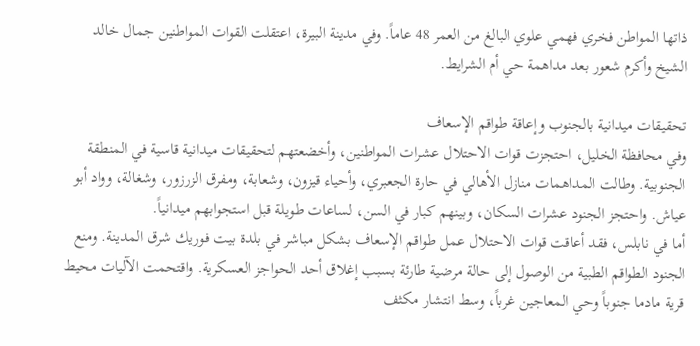ذاتها المواطن فخري فهمي علوي البالغ من العمر 48 عاماً. وفي مدينة البيرة، اعتقلت القوات المواطنين جمال خالد الشيخ وأكرم شعور بعد مداهمة حي أم الشرايط.

تحقيقات ميدانية بالجنوب وإعاقة طواقم الإسعاف
وفي محافظة الخليل، احتجزت قوات الاحتلال عشرات المواطنين، وأخضعتهم لتحقيقات ميدانية قاسية في المنطقة الجنوبية. وطالت المداهمات منازل الأهالي في حارة الجعبري، وأحياء قيزون، وشعابة، ومفرق الزرزور، وشغالة، وواد أبو عياش. واحتجز الجنود عشرات السكان، وبينهم كبار في السن، لساعات طويلة قبل استجوابهم ميدانياً.
أما في نابلس، فقد أعاقت قوات الاحتلال عمل طواقم الإسعاف بشكل مباشر في بلدة بيت فوريك شرق المدينة. ومنع الجنود الطواقم الطبية من الوصول إلى حالة مرضية طارئة بسبب إغلاق أحد الحواجز العسكرية. واقتحمت الآليات محيط قرية مادما جنوباً وحي المعاجين غرباً، وسط انتشار مكثف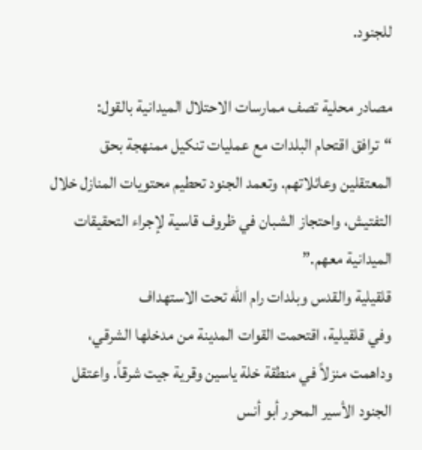للجنود.

مصادر محلية تصف ممارسات الاحتلال الميدانية بالقول:
“ترافق اقتحام البلدات مع عمليات تنكيل ممنهجة بحق المعتقلين وعائلاتهم. وتعمد الجنود تحطيم محتويات المنازل خلال التفتيش، واحتجاز الشبان في ظروف قاسية لإجراء التحقيقات الميدانية معهم.”
قلقيلية والقدس وبلدات رام الله تحت الاستهداف
وفي قلقيلية، اقتحمت القوات المدينة من مدخلها الشرقي، وداهمت منزلاً في منطقة خلة ياسين وقرية جيت شرقاً. واعتقل الجنود الأسير المحرر أبو أنس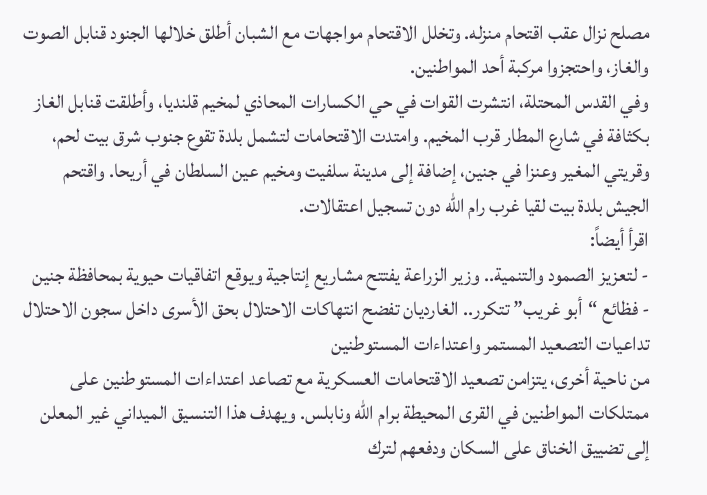مصلح نزال عقب اقتحام منزله. وتخلل الاقتحام مواجهات مع الشبان أطلق خلالها الجنود قنابل الصوت والغاز، واحتجزوا مركبة أحد المواطنين.
وفي القدس المحتلة، انتشرت القوات في حي الكسارات المحاذي لمخيم قلنديا، وأطلقت قنابل الغاز بكثافة في شارع المطار قرب المخيم. وامتدت الاقتحامات لتشمل بلدة تقوع جنوب شرق بيت لحم، وقريتي المغير وعنزا في جنين، إضافة إلى مدينة سلفيت ومخيم عين السلطان في أريحا. واقتحم الجيش بلدة بيت لقيا غرب رام الله دون تسجيل اعتقالات.
اقرأ أيضاً:
- لتعزيز الصمود والتنمية.. وزير الزراعة يفتتح مشاريع إنتاجية ويوقع اتفاقيات حيوية بمحافظة جنين
- فظائع “أبو غريب” تتكرر.. الغارديان تفضح انتهاكات الاحتلال بحق الأسرى داخل سجون الاحتلال
تداعيات التصعيد المستمر واعتداءات المستوطنين
من ناحية أخرى، يتزامن تصعيد الاقتحامات العسكرية مع تصاعد اعتداءات المستوطنين على ممتلكات المواطنين في القرى المحيطة برام الله ونابلس. ويهدف هذا التنسيق الميداني غير المعلن إلى تضييق الخناق على السكان ودفعهم لترك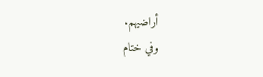أراضيهم.
وفي ختام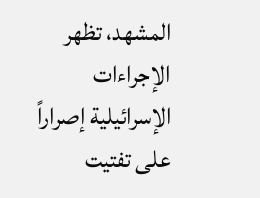المشهد، تظهر الإجراءات الإسرائيلية إصراراً على تفتيت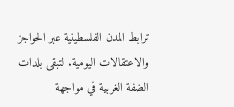ترابط المدن الفلسطينية عبر الحواجز والاعتقالات اليومية. لتبقى بلدات الضفة الغربية في مواجهة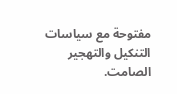مفتوحة مع سياسات التنكيل والتهجير الصامت.